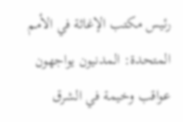رئيس مكتب الإغاثة في الأمم المتحدة: المدنيون يواجهون عواقب وخيمة في الشرق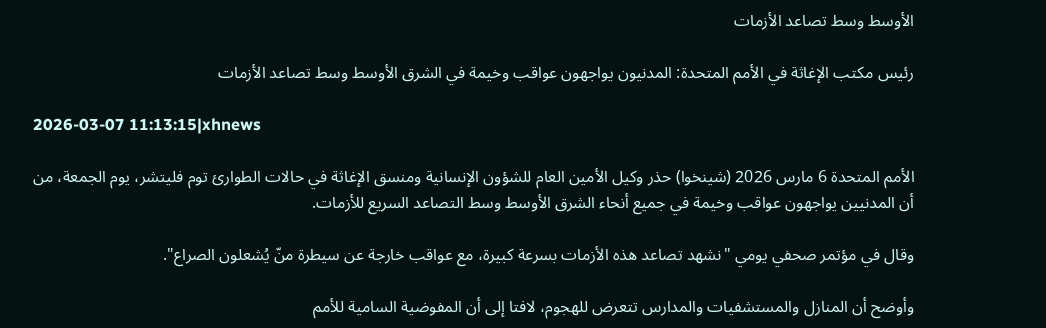الأوسط وسط تصاعد الأزمات

رئيس مكتب الإغاثة في الأمم المتحدة: المدنيون يواجهون عواقب وخيمة في الشرق الأوسط وسط تصاعد الأزمات

2026-03-07 11:13:15|xhnews

الأمم المتحدة 6 مارس 2026 (شينخوا) حذر وكيل الأمين العام للشؤون الإنسانية ومنسق الإغاثة في حالات الطوارئ توم فليتشر، يوم الجمعة، من أن المدنيين يواجهون عواقب وخيمة في جميع أنحاء الشرق الأوسط وسط التصاعد السريع للأزمات.

وقال في مؤتمر صحفي يومي "نشهد تصاعد هذه الأزمات بسرعة كبيرة، مع عواقب خارجة عن سيطرة منّ يُشعلون الصراع".

وأوضح أن المنازل والمستشفيات والمدارس تتعرض للهجوم، لافتا إلى أن المفوضية السامية للأمم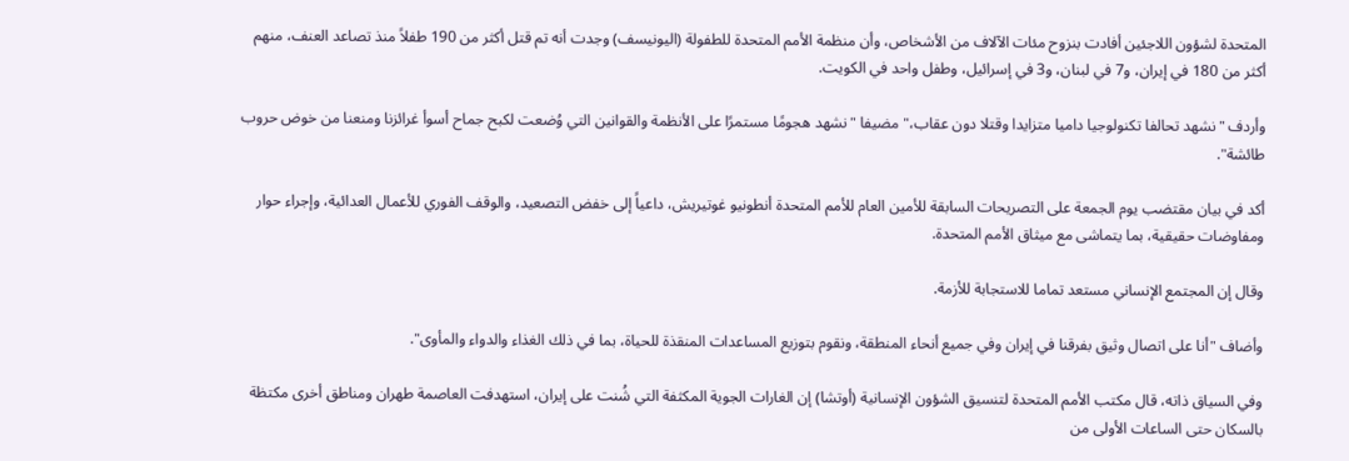المتحدة لشؤون اللاجئين أفادت بنزوح مئات الآلاف من الأشخاص، وأن منظمة الأمم المتحدة للطفولة (اليونيسف) وجدت أنه تم قتل أكثر من 190 طفلاً منذ تصاعد العنف، منهم أكثر من 180 في إيران، و7 في لبنان، و3 في إسرائيل، وطفل واحد في الكويت.

وأردف "نشهد تحالفا تكنولوجيا داميا متزايدا وقتلا دون عقاب،" مضيفا "نشهد هجومًا مستمرًا على الأنظمة والقوانين التي وُضعت لكبح جماح أسوأ غرائزنا ومنعنا من خوض حروب طائشة".

أكد في بيان مقتضب يوم الجمعة على التصريحات السابقة للأمين العام للأمم المتحدة أنطونيو غوتيريش، داعياً إلى خفض التصعيد، والوقف الفوري للأعمال العدائية، وإجراء حوار ومفاوضات حقيقية، بما يتماشى مع ميثاق الأمم المتحدة.

وقال إن المجتمع الإنساني مستعد تماما للاستجابة للأزمة.

وأضاف "أنا على اتصال وثيق بفرقنا في إيران وفي جميع أنحاء المنطقة، ونقوم بتوزيع المساعدات المنقذة للحياة، بما في ذلك الغذاء والدواء والمأوى".

وفي السياق ذاته، قال مكتب الأمم المتحدة لتنسيق الشؤون الإنسانية (أوتشا) إن الغارات الجوية المكثفة التي شُنت على إيران، استهدفت العاصمة طهران ومناطق أخرى مكتظة بالسكان حتى الساعات الأولى من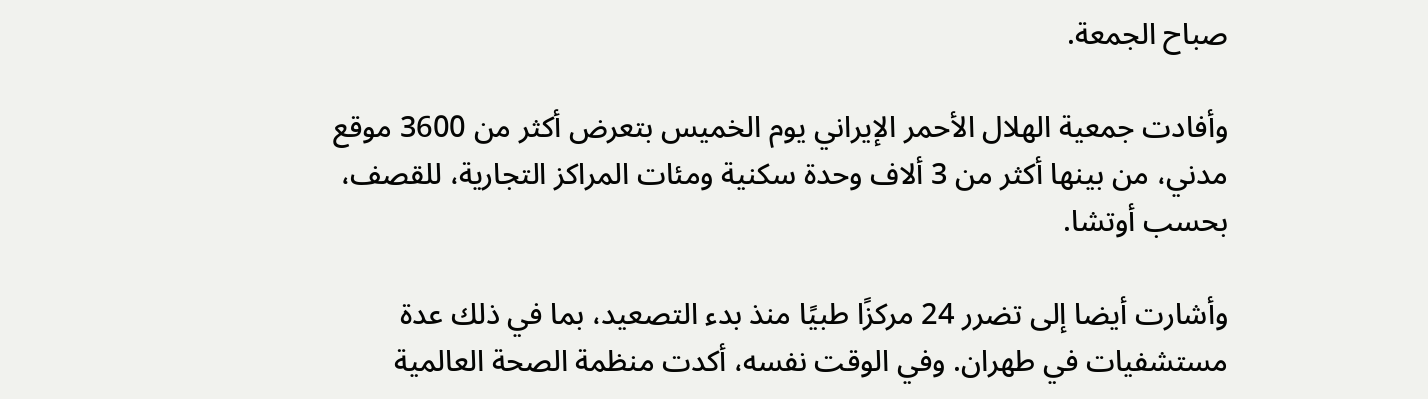صباح الجمعة.

وأفادت جمعية الهلال الأحمر الإيراني يوم الخميس بتعرض أكثر من 3600 موقع مدني، من بينها أكثر من 3 ألاف وحدة سكنية ومئات المراكز التجارية، للقصف، بحسب أوتشا.

وأشارت أيضا إلى تضرر 24 مركزًا طبيًا منذ بدء التصعيد، بما في ذلك عدة مستشفيات في طهران. وفي الوقت نفسه، أكدت منظمة الصحة العالمية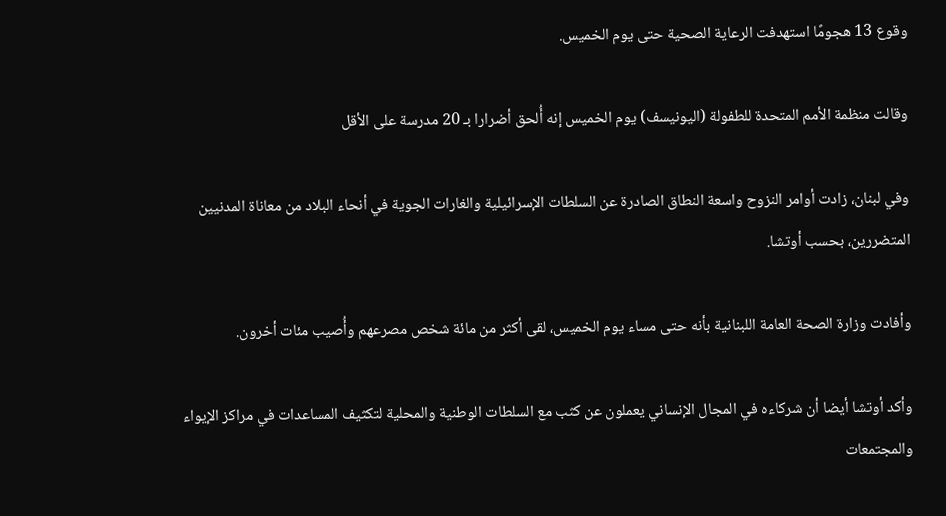وقوع 13 هجومًا استهدفت الرعاية الصحية حتى يوم الخميس.

وقالت منظمة الأمم المتحدة للطفولة (اليونيسف) يوم الخميس إنه أُلحق أضرارا بـ 20 مدرسة على الأقل

وفي لبنان، زادت أوامر النزوح واسعة النطاق الصادرة عن السلطات الإسرائيلية والغارات الجوية في أنحاء البلاد من معاناة المدنيين المتضررين، بحسب أوتشا.

وأفادت وزارة الصحة العامة اللبنانية بأنه حتى مساء يوم الخميس، لقى أكثر من مائة شخص مصرعهم وأُصيب مئات أخرون.

وأكد أوتشا أيضا أن شركاءه في المجال الإنساني يعملون عن كثب مع السلطات الوطنية والمحلية لتكثيف المساعدات في مراكز الإيواء والمجتمعات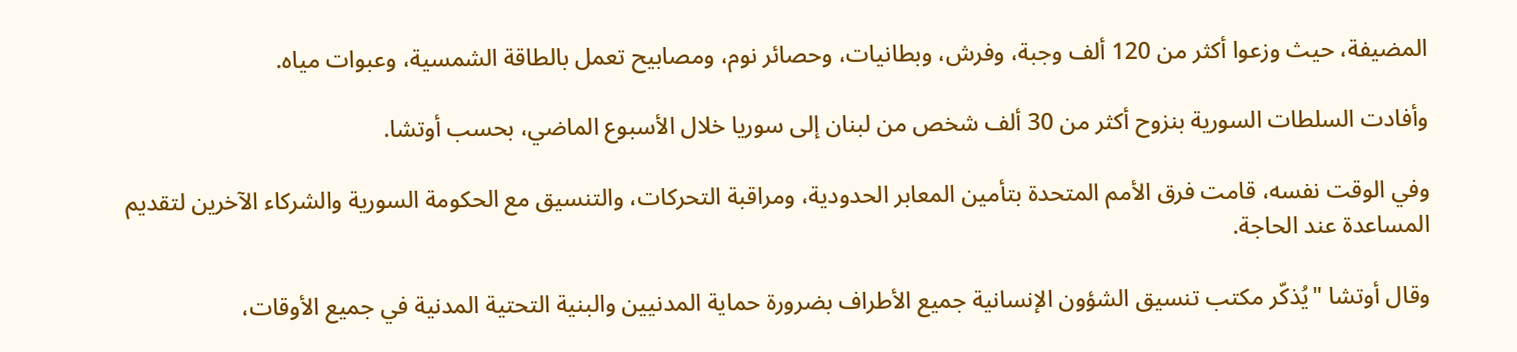المضيفة، حيث وزعوا أكثر من 120 ألف وجبة، وفرش، وبطانيات، وحصائر نوم، ومصابيح تعمل بالطاقة الشمسية، وعبوات مياه.

وأفادت السلطات السورية بنزوح أكثر من 30 ألف شخص من لبنان إلى سوريا خلال الأسبوع الماضي، بحسب أوتشا.

وفي الوقت نفسه، قامت فرق الأمم المتحدة بتأمين المعابر الحدودية، ومراقبة التحركات، والتنسيق مع الحكومة السورية والشركاء الآخرين لتقديم المساعدة عند الحاجة.

وقال أوتشا "يُذكّر مكتب تنسيق الشؤون الإنسانية جميع الأطراف بضرورة حماية المدنيين والبنية التحتية المدنية في جميع الأوقات،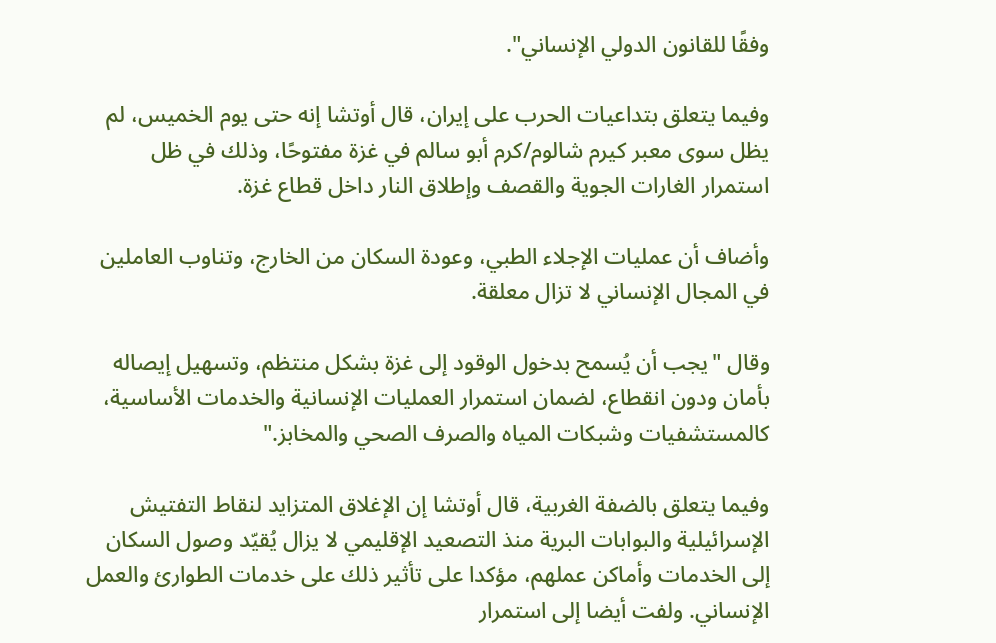وفقًا للقانون الدولي الإنساني".

وفيما يتعلق بتداعيات الحرب على إيران، قال أوتشا إنه حتى يوم الخميس، لم يظل سوى معبر كيرم شالوم/كرم أبو سالم في غزة مفتوحًا، وذلك في ظل استمرار الغارات الجوية والقصف وإطلاق النار داخل قطاع غزة.

وأضاف أن عمليات الإجلاء الطبي، وعودة السكان من الخارج، وتناوب العاملين في المجال الإنساني لا تزال معلقة.

وقال "يجب أن يُسمح بدخول الوقود إلى غزة بشكل منتظم، وتسهيل إيصاله بأمان ودون انقطاع، لضمان استمرار العمليات الإنسانية والخدمات الأساسية، كالمستشفيات وشبكات المياه والصرف الصحي والمخابز."

وفيما يتعلق بالضفة الغربية، قال أوتشا إن الإغلاق المتزايد لنقاط التفتيش الإسرائيلية والبوابات البرية منذ التصعيد الإقليمي لا يزال يُقيّد وصول السكان إلى الخدمات وأماكن عملهم، مؤكدا على تأثير ذلك على خدمات الطوارئ والعمل الإنساني. ولفت أيضا إلى استمرار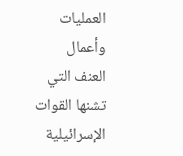العمليات وأعمال العنف التي تشنها القوات الإسرائيلية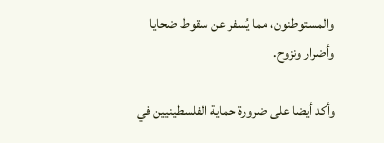والمستوطنون، مما يُسفر عن سقوط ضحايا وأضرار ونزوح.

وأكد أيضا على ضرورة حماية الفلسطينيين في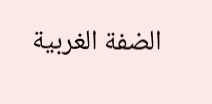الضفة الغربية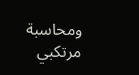ومحاسبة مرتكبي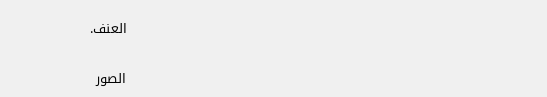العنف.

الصور